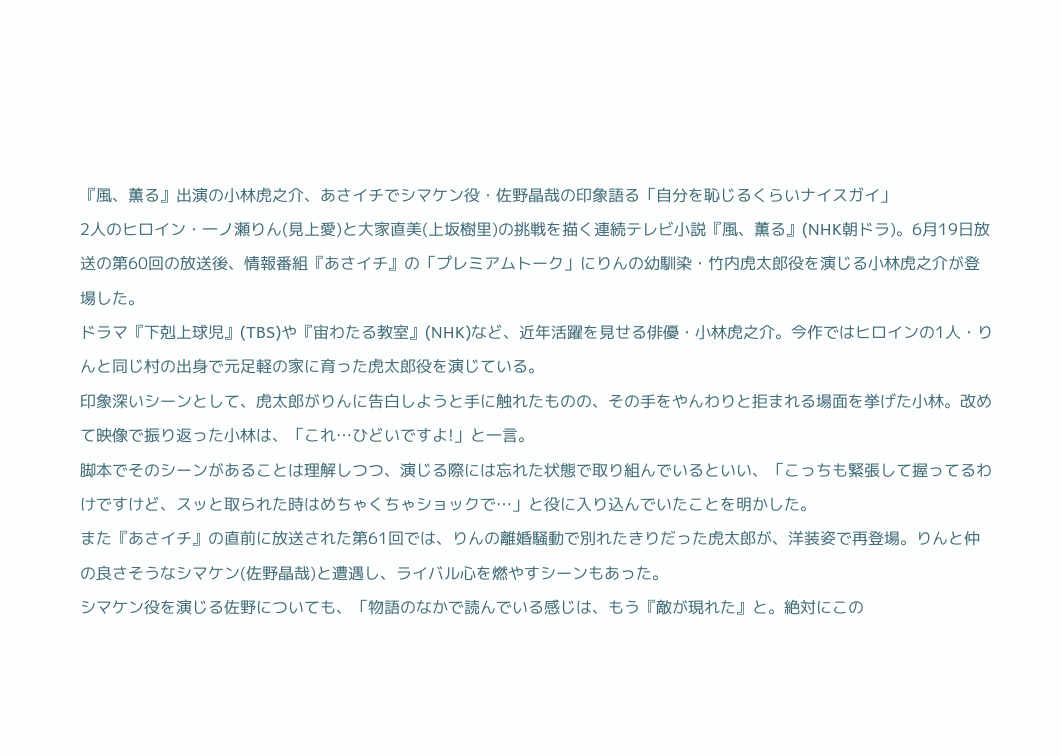『風、薫る』出演の小林虎之介、あさイチでシマケン役・佐野晶哉の印象語る「自分を恥じるくらいナイスガイ」
2人のヒロイン・一ノ瀬りん(見上愛)と大家直美(上坂樹里)の挑戦を描く連続テレビ小説『風、薫る』(NHK朝ドラ)。6月19日放送の第60回の放送後、情報番組『あさイチ』の「プレミアムトーク」にりんの幼馴染・竹内虎太郎役を演じる小林虎之介が登場した。
ドラマ『下剋上球児』(TBS)や『宙わたる教室』(NHK)など、近年活躍を見せる俳優・小林虎之介。今作ではヒロインの1人・りんと同じ村の出身で元足軽の家に育った虎太郎役を演じている。
印象深いシーンとして、虎太郎がりんに告白しようと手に触れたものの、その手をやんわりと拒まれる場面を挙げた小林。改めて映像で振り返った小林は、「これ…ひどいですよ!」と一言。
脚本でそのシーンがあることは理解しつつ、演じる際には忘れた状態で取り組んでいるといい、「こっちも緊張して握ってるわけですけど、スッと取られた時はめちゃくちゃショックで…」と役に入り込んでいたことを明かした。
また『あさイチ』の直前に放送された第61回では、りんの離婚騒動で別れたきりだった虎太郎が、洋装姿で再登場。りんと仲の良さそうなシマケン(佐野晶哉)と遭遇し、ライバル心を燃やすシーンもあった。
シマケン役を演じる佐野についても、「物語のなかで読んでいる感じは、もう『敵が現れた』と。絶対にこの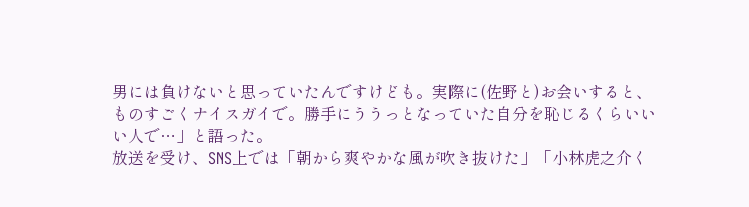男には負けないと思っていたんですけども。実際に(佐野と)お会いすると、ものすごくナイスガイで。勝手にううっとなっていた自分を恥じるくらいいい人で…」と語った。
放送を受け、SNS上では「朝から爽やかな風が吹き抜けた」「小林虎之介く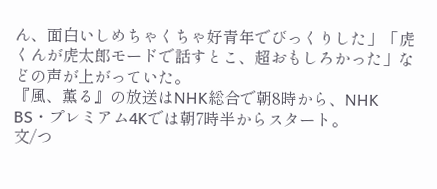ん、面白いしめちゃくちゃ好青年でびっくりした」「虎くんが虎太郎モードで話すとこ、超おもしろかった」などの声が上がっていた。
『風、薫る』の放送はNHK総合で朝8時から、NHK BS・プレミアム4Kでは朝7時半からスタート。
文/つ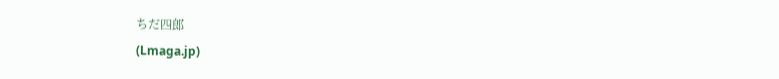ちだ四郎
(Lmaga.jp)